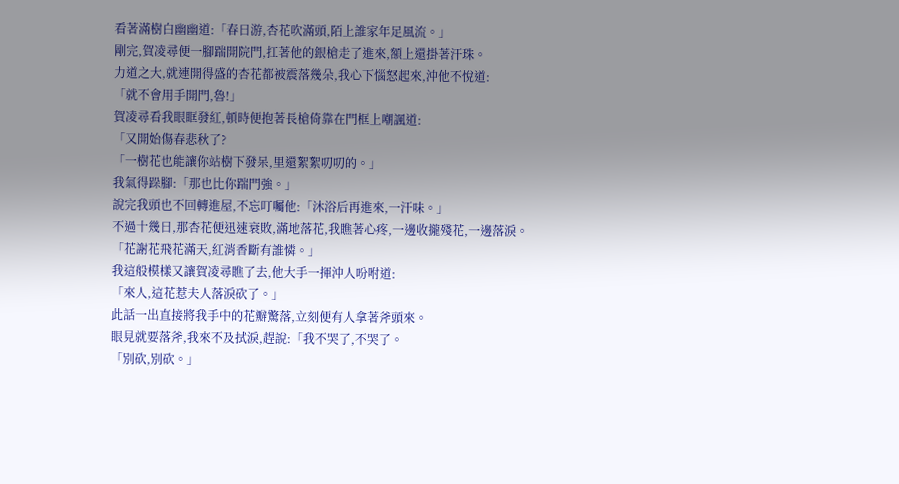看著滿樹白幽幽道:「春日游,杏花吹滿頭,陌上誰家年足風流。」
剛完,賀凌尋便一腳踹開院門,扛著他的銀槍走了進來,額上還掛著汗珠。
力道之大,就連開得盛的杏花都被震落幾朵,我心下惱怒起來,沖他不悅道:
「就不會用手開門,魯!」
賀凌尋看我眼眶發紅,頓時便抱著長槍倚靠在門框上嘲諷道:
「又開始傷春悲秋了?
「一樹花也能讓你站樹下發呆,里還絮絮叨叨的。」
我氣得跺腳:「那也比你踹門強。」
說完我頭也不回轉進屋,不忘叮囑他:「沐浴后再進來,一汗味。」
不過十幾日,那杏花便迅速衰敗,滿地落花,我瞧著心疼,一邊收攏殘花,一邊落淚。
「花謝花飛花滿天,紅消香斷有誰憐。」
我這般模樣又讓賀凌尋瞧了去,他大手一揮沖人吩咐道:
「來人,這花惹夫人落淚砍了。」
此話一出直接將我手中的花瓣驚落,立刻便有人拿著斧頭來。
眼見就要落斧,我來不及拭淚,趕說:「我不哭了,不哭了。
「別砍,別砍。」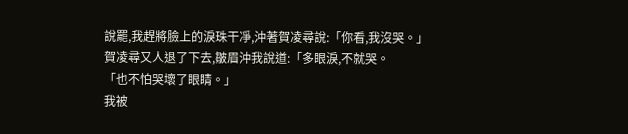說罷,我趕將臉上的淚珠干凈,沖著賀凌尋說:「你看,我沒哭。」
賀凌尋又人退了下去,皺眉沖我說道:「多眼淚,不就哭。
「也不怕哭壞了眼睛。」
我被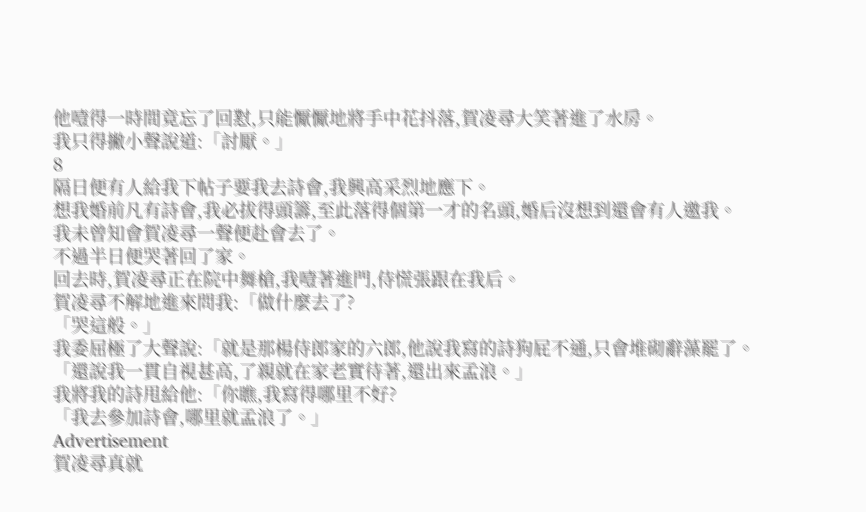他噎得一時間竟忘了回懟,只能懨懨地將手中花抖落,賀凌尋大笑著進了水房。
我只得撇小聲說道:「討厭。」
8
隔日便有人給我下帖子要我去詩會,我興高采烈地應下。
想我婚前凡有詩會,我必拔得頭籌,至此落得個第一才的名頭,婚后沒想到還會有人邀我。
我未曾知會賀凌尋一聲便赴會去了。
不過半日便哭著回了家。
回去時,賀凌尋正在院中舞槍,我噎著進門,侍慌張跟在我后。
賀凌尋不解地進來問我:「做什麼去了?
「哭這般。」
我委屈極了大聲說:「就是那楊侍郎家的六郎,他說我寫的詩狗屁不通,只會堆砌辭藻罷了。
「還說我一貫自視甚高,了親就在家老實待著,還出來孟浪。」
我將我的詩甩給他:「你瞧,我寫得哪里不好?
「我去參加詩會,哪里就孟浪了。」
Advertisement
賀凌尋真就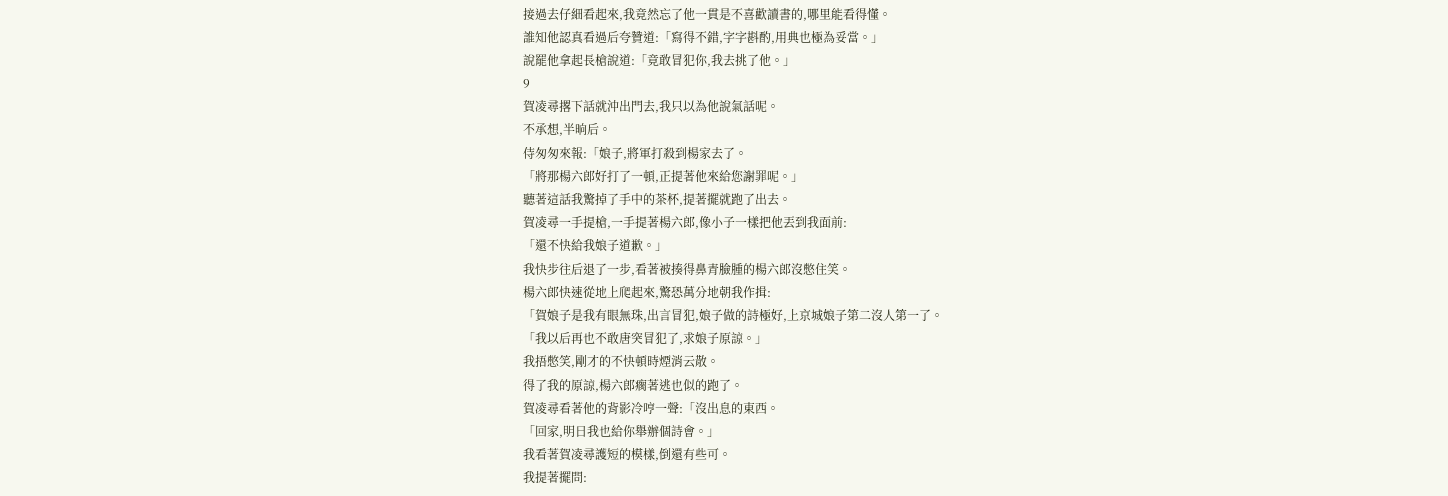接過去仔細看起來,我竟然忘了他一貫是不喜歡讀書的,哪里能看得懂。
誰知他認真看過后夸贊道:「寫得不錯,字字斟酌,用典也極為妥當。」
說罷他拿起長槍說道:「竟敢冒犯你,我去挑了他。」
9
賀凌尋撂下話就沖出門去,我只以為他說氣話呢。
不承想,半晌后。
侍匆匆來報:「娘子,將軍打殺到楊家去了。
「將那楊六郎好打了一頓,正提著他來給您謝罪呢。」
聽著這話我驚掉了手中的茶杯,提著擺就跑了出去。
賀凌尋一手提槍,一手提著楊六郎,像小子一樣把他丟到我面前:
「還不快給我娘子道歉。」
我快步往后退了一步,看著被揍得鼻青臉腫的楊六郎沒憋住笑。
楊六郎快速從地上爬起來,驚恐萬分地朝我作揖:
「賀娘子是我有眼無珠,出言冒犯,娘子做的詩極好,上京城娘子第二沒人第一了。
「我以后再也不敢唐突冒犯了,求娘子原諒。」
我捂憋笑,剛才的不快頓時煙消云散。
得了我的原諒,楊六郎瘸著逃也似的跑了。
賀凌尋看著他的背影冷哼一聲:「沒出息的東西。
「回家,明日我也給你舉辦個詩會。」
我看著賀凌尋護短的模樣,倒還有些可。
我提著擺問: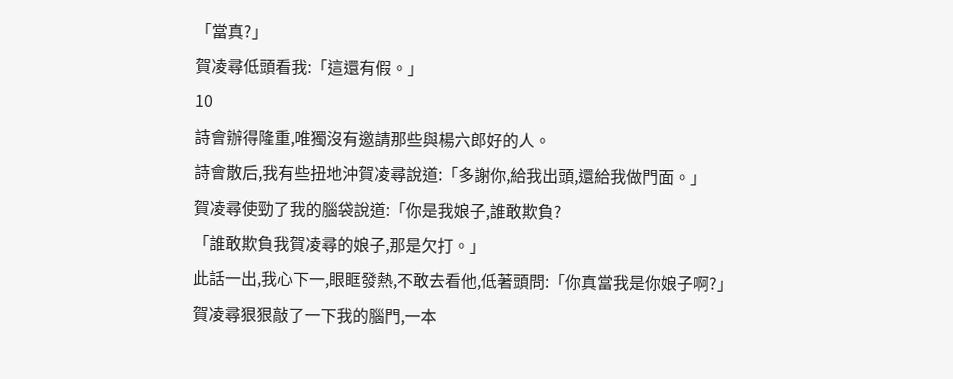「當真?」
賀凌尋低頭看我:「這還有假。」
10
詩會辦得隆重,唯獨沒有邀請那些與楊六郎好的人。
詩會散后,我有些扭地沖賀凌尋說道:「多謝你,給我出頭,還給我做門面。」
賀凌尋使勁了我的腦袋說道:「你是我娘子,誰敢欺負?
「誰敢欺負我賀凌尋的娘子,那是欠打。」
此話一出,我心下一,眼眶發熱,不敢去看他,低著頭問:「你真當我是你娘子啊?」
賀凌尋狠狠敲了一下我的腦門,一本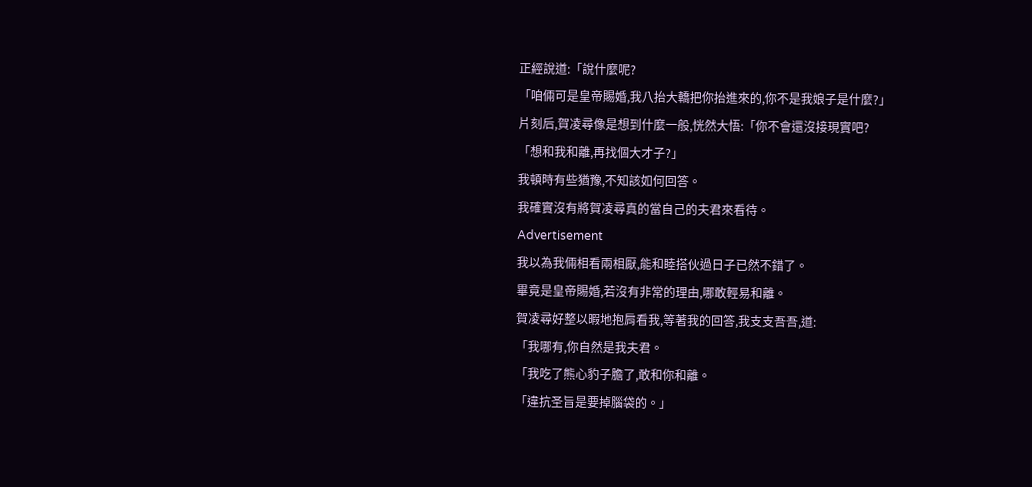正經說道:「說什麼呢?
「咱倆可是皇帝賜婚,我八抬大轎把你抬進來的,你不是我娘子是什麼?」
片刻后,賀凌尋像是想到什麼一般,恍然大悟:「你不會還沒接現實吧?
「想和我和離,再找個大才子?」
我頓時有些猶豫,不知該如何回答。
我確實沒有將賀凌尋真的當自己的夫君來看待。
Advertisement
我以為我倆相看兩相厭,能和睦搭伙過日子已然不錯了。
畢竟是皇帝賜婚,若沒有非常的理由,哪敢輕易和離。
賀凌尋好整以暇地抱肩看我,等著我的回答,我支支吾吾,道:
「我哪有,你自然是我夫君。
「我吃了熊心豹子膽了,敢和你和離。
「違抗圣旨是要掉腦袋的。」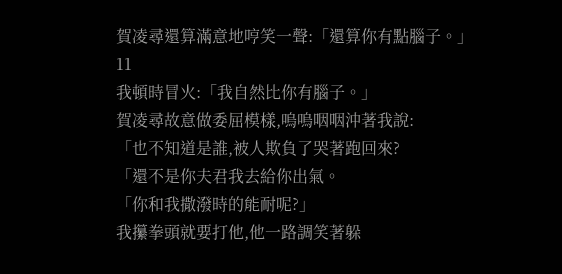賀凌尋還算滿意地哼笑一聲:「還算你有點腦子。」
11
我頓時冒火:「我自然比你有腦子。」
賀凌尋故意做委屈模樣,嗚嗚咽咽沖著我說:
「也不知道是誰,被人欺負了哭著跑回來?
「還不是你夫君我去給你出氣。
「你和我撒潑時的能耐呢?」
我攥拳頭就要打他,他一路調笑著躲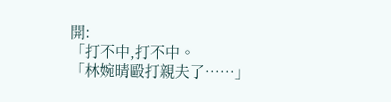開:
「打不中,打不中。
「林婉晴毆打親夫了……」